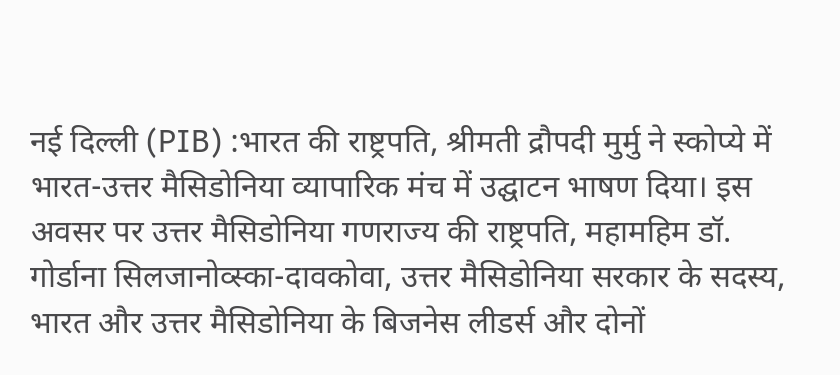नई दिल्ली (PIB) :भारत की राष्ट्रपति, श्रीमती द्रौपदी मुर्मु ने स्कोप्ये में भारत-उत्तर मैसिडोनिया व्यापारिक मंच में उद्घाटन भाषण दिया। इस अवसर पर उत्तर मैसिडोनिया गणराज्य की राष्ट्रपति, महामहिम डॉ. गोर्डाना सिलजानोव्स्का-दावकोवा, उत्तर मैसिडोनिया सरकार के सदस्य, भारत और उत्तर मैसिडोनिया के बिजनेस लीडर्स और दोनों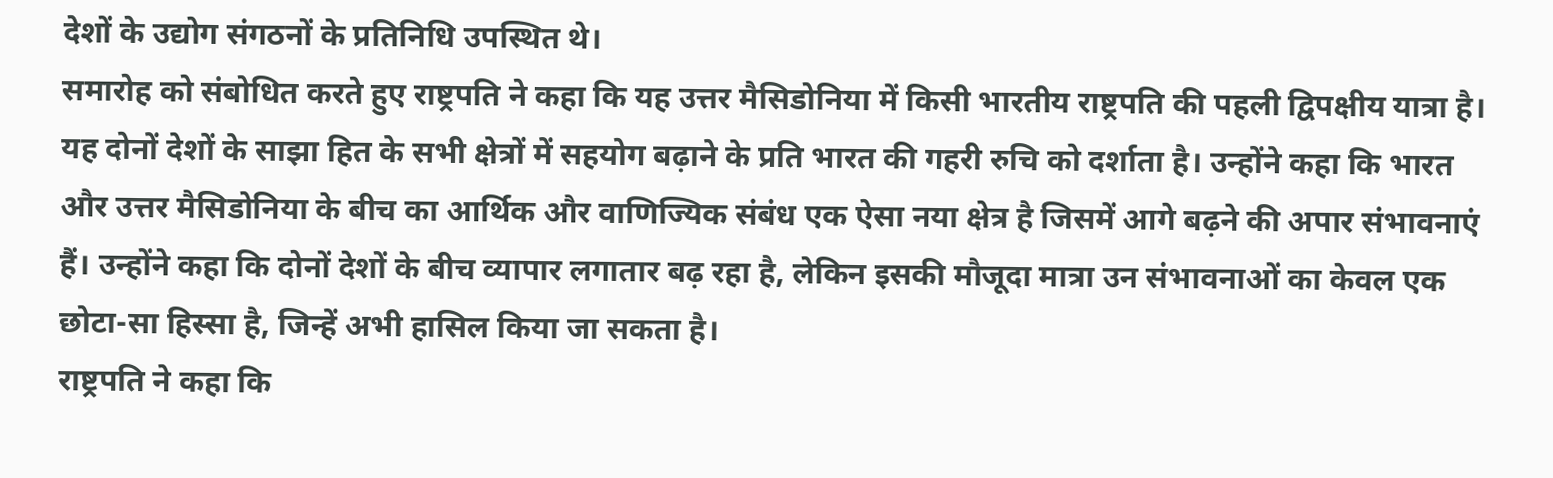देशों के उद्योग संगठनों के प्रतिनिधि उपस्थित थे।
समारोह को संबोधित करते हुए राष्ट्रपति ने कहा कि यह उत्तर मैसिडोनिया में किसी भारतीय राष्ट्रपति की पहली द्विपक्षीय यात्रा है। यह दोनों देशों के साझा हित के सभी क्षेत्रों में सहयोग बढ़ाने के प्रति भारत की गहरी रुचि को दर्शाता है। उन्होंने कहा कि भारत और उत्तर मैसिडोनिया के बीच का आर्थिक और वाणिज्यिक संबंध एक ऐसा नया क्षेत्र है जिसमें आगे बढ़ने की अपार संभावनाएं हैं। उन्होंने कहा कि दोनों देशों के बीच व्यापार लगातार बढ़ रहा है, लेकिन इसकी मौजूदा मात्रा उन संभावनाओं का केवल एक छोटा-सा हिस्सा है, जिन्हें अभी हासिल किया जा सकता है।
राष्ट्रपति ने कहा कि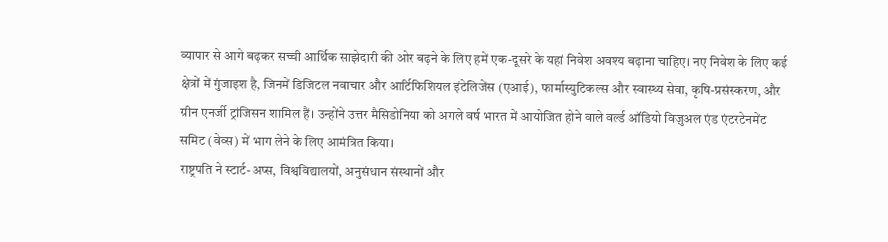व्यापार से आगे बढ़कर सच्ची आर्थिक साझेदारी की ओर बढ़ने के लिए हमें एक-दूसरे के यहां निवेश अवश्य बढ़ाना चाहिए। नए निवेश के लिए कई क्षेत्रों में गुंजाइश है, जिनमें डिजिटल नवाचार और आर्टिफिशियल इंटेलिजेंस (एआई), फार्मास्युटिकल्स और स्वास्थ्य सेवा, कृषि-प्रसंस्करण, और ग्रीन एनर्जी ट्रांजिसन शामिल हैं। उन्होंने उत्तर मैसिडोनिया को अगले वर्ष भारत में आयोजित होने वाले वर्ल्ड ऑडियो विज़ुअल एंड एंटरटेनमेंट समिट (वेव्स) में भाग लेने के लिए आमंत्रित किया।
राष्ट्रपति ने स्टार्ट-अप्स, विश्वविद्यालयों, अनुसंधान संस्थानों और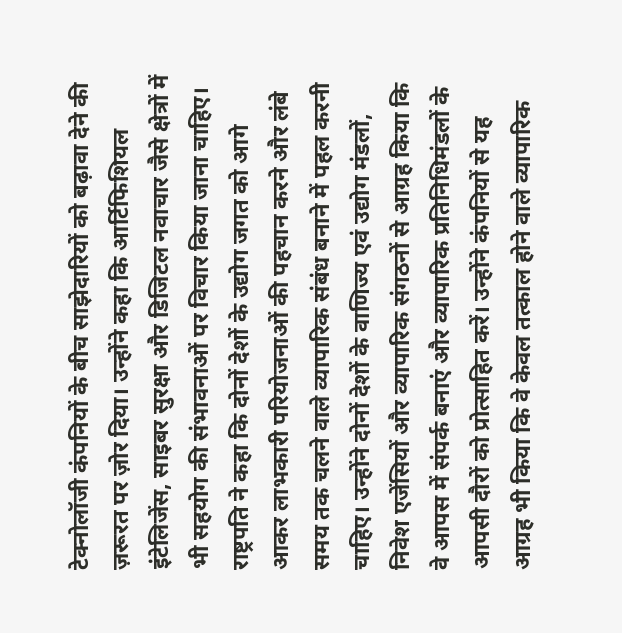टेक्नोलॉजी कंपनियों के बीच साझेदारियों को बढ़ावा देने की ज़रूरत पर ज़ोर दिया। उन्होंने कहा कि आर्टिफिशियल इंटेलिजेंस, साइबर सुरक्षा और डिजिटल नवाचार जैसे क्षेत्रों में भी सहयोग की संभावनाओं पर विचार किया जाना चाहिए।
राष्ट्रपति ने कहा कि दोनों देशों के उद्योग जगत को आगे आकर लाभकारी परियोजनाओं की पहचान करने और लंबे समय तक चलने वाले व्यापारिक संबंध बनाने में पहल करनी चाहिए। उन्होंने दोनों देशों के वाणिज्य एवं उद्योग मंडलों, निवेश एजेंसियों और व्यापारिक संगठनों से आग्रह किया कि वे आपस में संपर्क बनाएं और व्यापारिक प्रतिनिधिमंडलों के आपसी दौरों को प्रोत्साहित करें। उन्होंने कंपनियों से यह आग्रह भी किया कि वे केवल तत्काल होने वाले व्यापारिक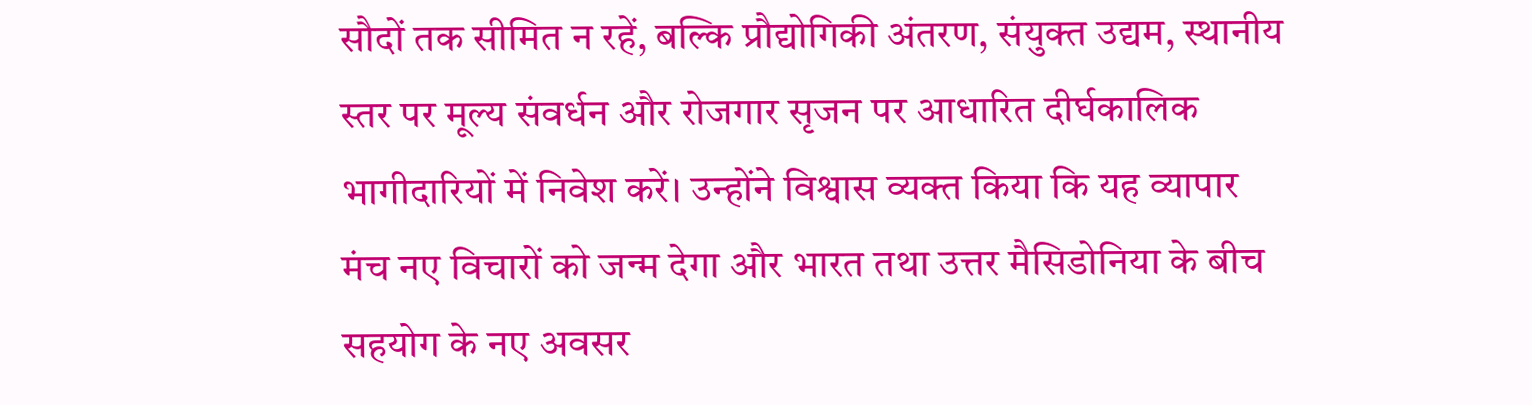सौदों तक सीमित न रहें, बल्कि प्रौद्योगिकी अंतरण, संयुक्त उद्यम, स्थानीय स्तर पर मूल्य संवर्धन और रोजगार सृजन पर आधारित दीर्घकालिक भागीदारियों में निवेश करें। उन्होंने विश्वास व्यक्त किया कि यह व्यापार मंच नए विचारों को जन्म देगा और भारत तथा उत्तर मैसिडोनिया के बीच सहयोग के नए अवसर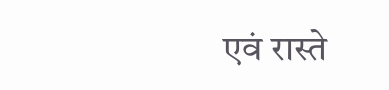एवं रास्ते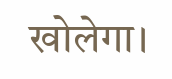खोलेगा।